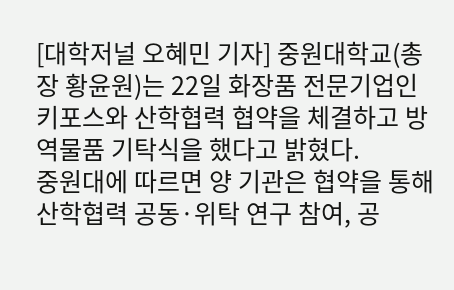[대학저널 오혜민 기자] 중원대학교(총장 황윤원)는 22일 화장품 전문기업인 키포스와 산학협력 협약을 체결하고 방역물품 기탁식을 했다고 밝혔다.
중원대에 따르면 양 기관은 협약을 통해 산학협력 공동·위탁 연구 참여, 공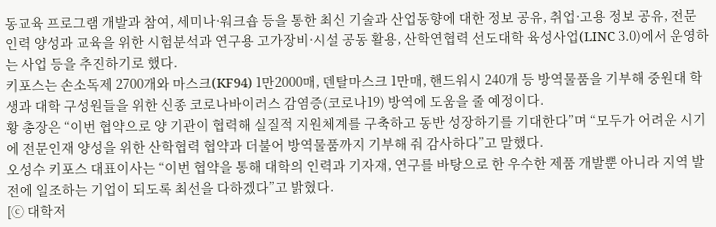동교육 프로그램 개발과 참여, 세미나·워크숍 등을 통한 최신 기술과 산업동향에 대한 정보 공유, 취업·고용 정보 공유, 전문인력 양성과 교육을 위한 시험분석과 연구용 고가장비·시설 공동 활용, 산학연협력 선도대학 육성사업(LINC 3.0)에서 운영하는 사업 등을 추진하기로 했다.
키포스는 손소독제 2700개와 마스크(KF94) 1만2000매, 덴탈마스크 1만매, 핸드워시 240개 등 방역물품을 기부해 중원대 학생과 대학 구성원들을 위한 신종 코로나바이러스 감염증(코로나19) 방역에 도움을 줄 예정이다.
황 총장은 “이번 협약으로 양 기관이 협력해 실질적 지원체계를 구축하고 동반 성장하기를 기대한다”며 “모두가 어려운 시기에 전문인재 양성을 위한 산학협력 협약과 더불어 방역물품까지 기부해 줘 감사하다”고 말했다.
오성수 키포스 대표이사는 “이번 협약을 통해 대학의 인력과 기자재, 연구를 바탕으로 한 우수한 제품 개발뿐 아니라 지역 발전에 일조하는 기업이 되도록 최선을 다하겠다”고 밝혔다.
[ⓒ 대학저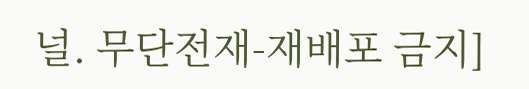널. 무단전재-재배포 금지]